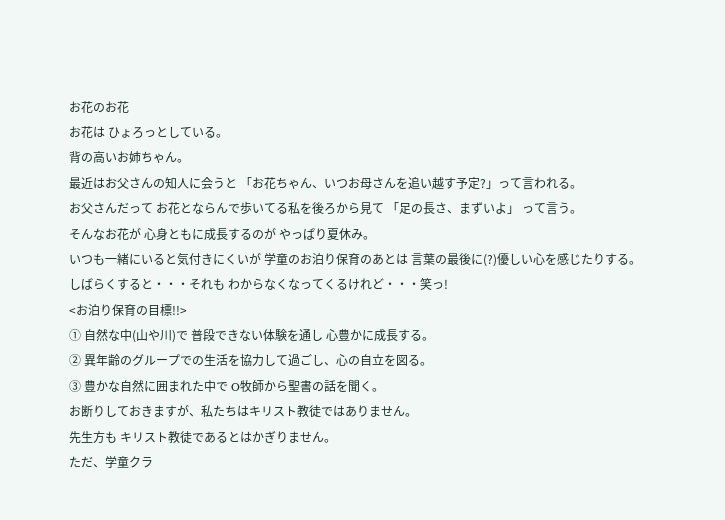お花のお花
お花は ひょろっとしている。
背の高いお姉ちゃん。
最近はお父さんの知人に会うと 「お花ちゃん、いつお母さんを追い越す予定?」って言われる。
お父さんだって お花とならんで歩いてる私を後ろから見て 「足の長さ、まずいよ」 って言う。
そんなお花が 心身ともに成長するのが やっぱり夏休み。
いつも一緒にいると気付きにくいが 学童のお泊り保育のあとは 言葉の最後に(?)優しい心を感じたりする。
しばらくすると・・・それも わからなくなってくるけれど・・・笑っ!
<お泊り保育の目標!!>
① 自然な中(山や川)で 普段できない体験を通し 心豊かに成長する。
② 異年齢のグループでの生活を協力して過ごし、心の自立を図る。
③ 豊かな自然に囲まれた中で O牧師から聖書の話を聞く。
お断りしておきますが、私たちはキリスト教徒ではありません。
先生方も キリスト教徒であるとはかぎりません。
ただ、学童クラ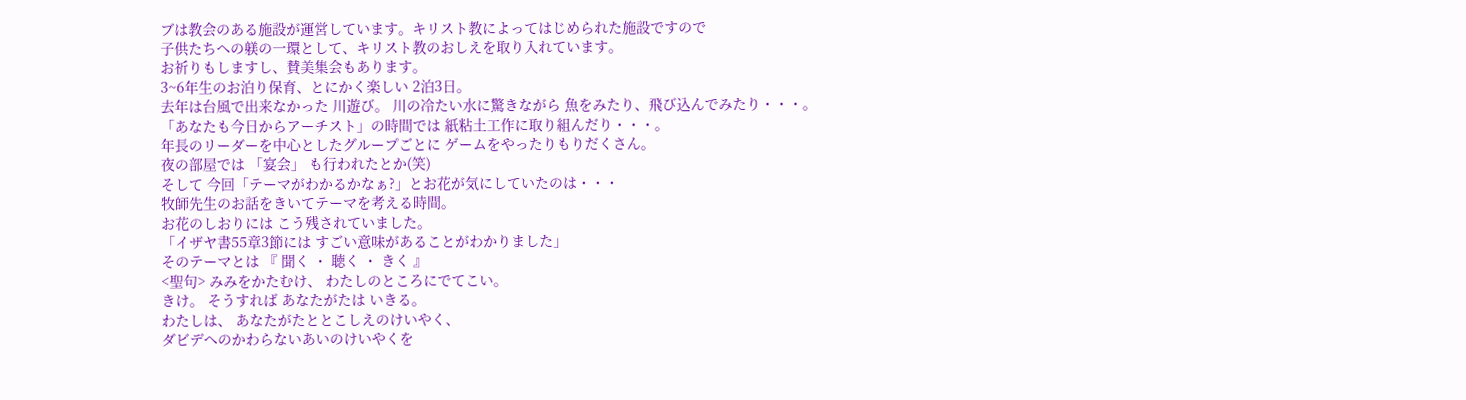ブは教会のある施設が運営しています。キリスト教によってはじめられた施設ですので
子供たちへの躾の一環として、キリスト教のおしえを取り入れています。
お祈りもしますし、賛美集会もあります。
3~6年生のお泊り保育、とにかく楽しい 2泊3日。
去年は台風で出来なかった 川遊び。 川の冷たい水に驚きながら 魚をみたり、飛び込んでみたり・・・。
「あなたも今日からアーチスト」の時間では 紙粘土工作に取り組んだり・・・。
年長のリーダーを中心としたグループごとに ゲームをやったりもりだくさん。
夜の部屋では 「宴会」 も行われたとか(笑)
そして 今回「テーマがわかるかなぁ?」とお花が気にしていたのは・・・
牧師先生のお話をきいてテーマを考える時間。
お花のしおりには こう残されていました。
「イザヤ書55章3節には すごい意味があることがわかりました」
そのテーマとは 『 聞く ・ 聴く ・ きく 』
<聖句> みみをかたむけ、 わたしのところにでてこい。
きけ。 そうすれば あなたがたは いきる。
わたしは、 あなたがたととこしえのけいやく、
ダビデへのかわらないあいのけいやくを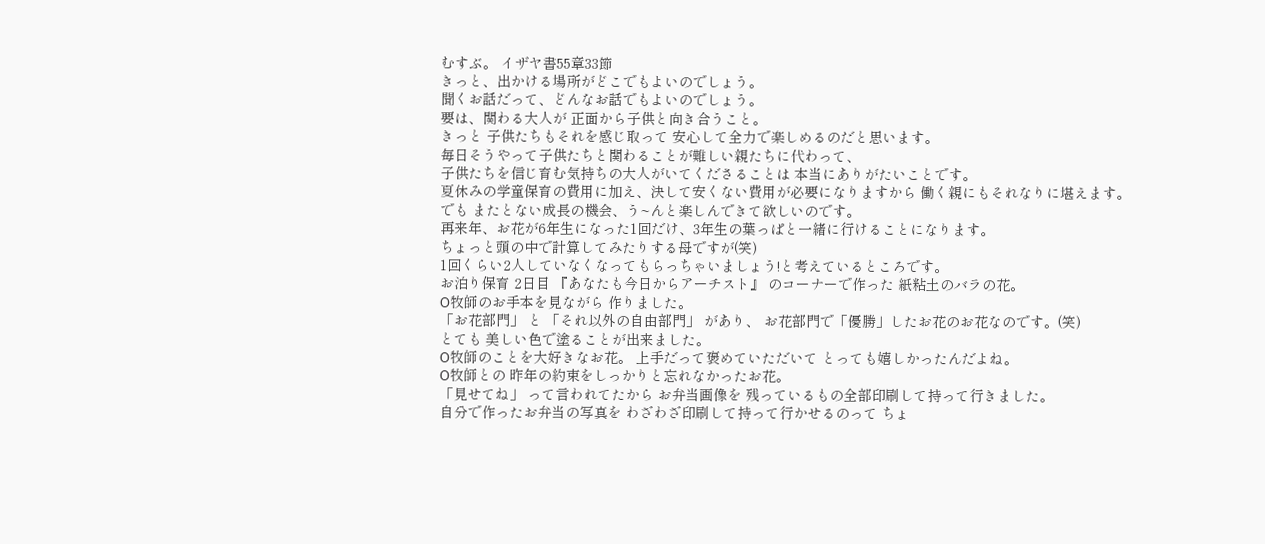むすぶ。 イザヤ書55章33節
きっと、出かける場所がどこでもよいのでしょう。
聞くお話だって、どんなお話でもよいのでしょう。
要は、関わる大人が 正面から子供と向き合うこと。
きっと 子供たちもそれを感じ取って 安心して全力で楽しめるのだと思います。
毎日そうやって子供たちと関わることが難しい親たちに代わって、
子供たちを信じ育む気持ちの大人がいてくださることは 本当にありがたいことです。
夏休みの学童保育の費用に加え、決して安くない費用が必要になりますから 働く親にもそれなりに堪えます。
でも またとない成長の機会、う~んと楽しんできて欲しいのです。
再来年、お花が6年生になった1回だけ、3年生の葉っぱと一緒に行けることになります。
ちょっと頭の中で計算してみたりする母ですが(笑)
1回くらい2人していなくなってもらっちゃいましょう!と考えているところです。
お泊り保育 2日目 『あなたも今日からアーチスト』 のコーナーで作った 紙粘土のバラの花。
O牧師のお手本を見ながら 作りました。
「お花部門」 と 「それ以外の自由部門」 があり、 お花部門で「優勝」したお花のお花なのです。(笑)
とても 美しい色で塗ることが出来ました。
O牧師のことを大好きなお花。 上手だって褒めていただいて とっても嬉しかったんだよね。
O牧師との 昨年の約束をしっかりと忘れなかったお花。
「見せてね」 って言われてたから お弁当画像を 残っているもの全部印刷して持って行きました。
自分で作ったお弁当の写真を わざわざ印刷して持って行かせるのって ちょ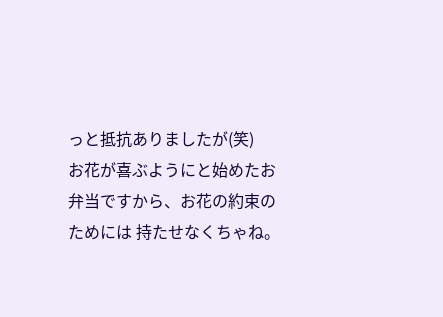っと抵抗ありましたが(笑)
お花が喜ぶようにと始めたお弁当ですから、お花の約束のためには 持たせなくちゃね。